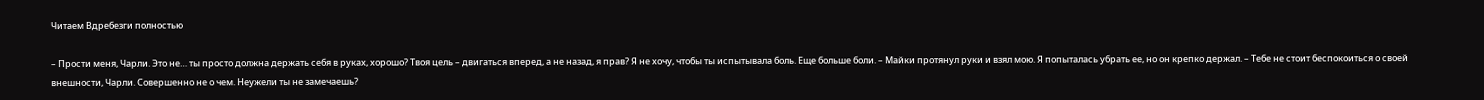Читаем Вдребезги полностью

– Прости меня, Чарли. Это не… ты просто должна держать себя в руках, хорошо? Твоя цель – двигаться вперед, а не назад, я прав? Я не хочу, чтобы ты испытывала боль. Еще больше боли. – Майки протянул руки и взял мою. Я попыталась убрать ее, но он крепко держал. – Тебе не стоит беспокоиться о своей внешности, Чарли. Совершенно не о чем. Неужели ты не замечаешь?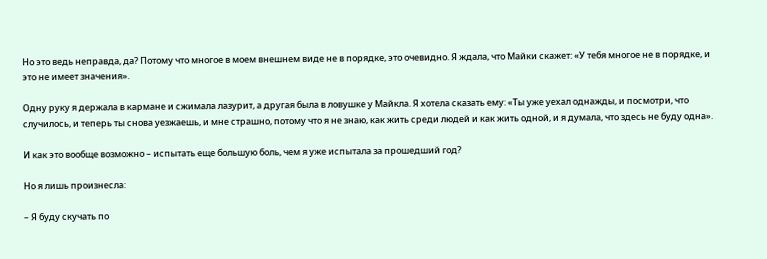Но это ведь неправда, да? Потому что многое в моем внешнем виде не в порядке, это очевидно. Я ждала, что Майки скажет: «У тебя многое не в порядке, и это не имеет значения».

Одну руку я держала в кармане и сжимала лазурит, а другая была в ловушке у Майкла. Я хотела сказать ему: «Ты уже уехал однажды, и посмотри, что случилось, и теперь ты снова уезжаешь, и мне страшно, потому что я не знаю, как жить среди людей и как жить одной, и я думала, что здесь не буду одна».

И как это вообще возможно – испытать еще большую боль, чем я уже испытала за прошедший год?

Но я лишь произнесла:

– Я буду скучать по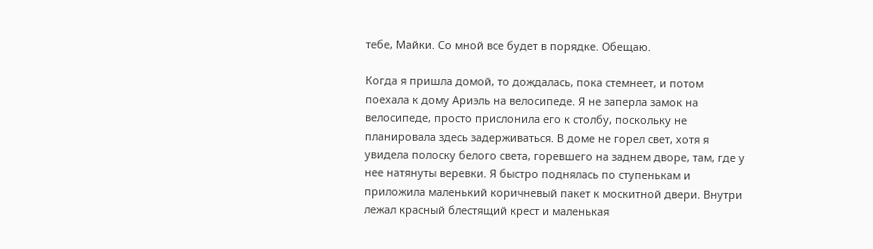тебе, Майки. Со мной все будет в порядке. Обещаю.

Когда я пришла домой, то дождалась, пока стемнеет, и потом поехала к дому Ариэль на велосипеде. Я не заперла замок на велосипеде, просто прислонила его к столбу, поскольку не планировала здесь задерживаться. В доме не горел свет, хотя я увидела полоску белого света, горевшего на заднем дворе, там, где у нее натянуты веревки. Я быстро поднялась по ступенькам и приложила маленький коричневый пакет к москитной двери. Внутри лежал красный блестящий крест и маленькая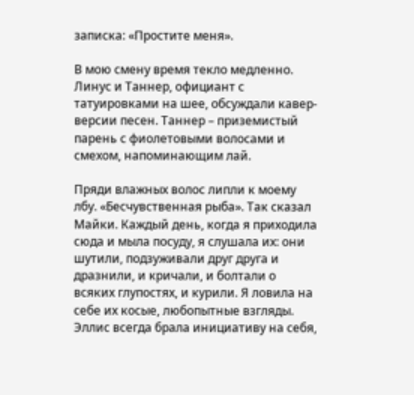записка: «Простите меня».

В мою смену время текло медленно. Линус и Таннер, официант с татуировками на шее, обсуждали кавер-версии песен. Таннер – приземистый парень с фиолетовыми волосами и смехом, напоминающим лай.

Пряди влажных волос липли к моему лбу. «Бесчувственная рыба». Так сказал Майки. Каждый день, когда я приходила сюда и мыла посуду, я слушала их: они шутили, подзуживали друг друга и дразнили, и кричали, и болтали о всяких глупостях, и курили. Я ловила на себе их косые, любопытные взгляды. Эллис всегда брала инициативу на себя,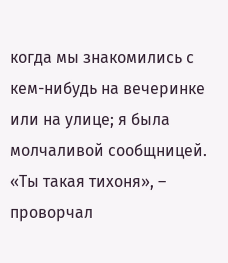когда мы знакомились с кем-нибудь на вечеринке или на улице; я была молчаливой сообщницей. «Ты такая тихоня», – проворчал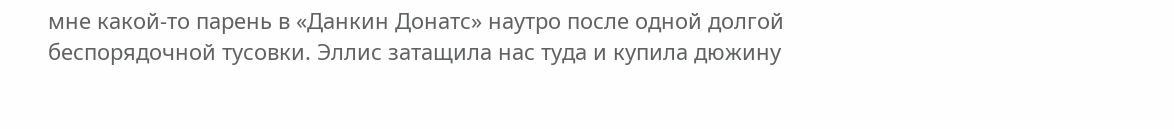мне какой-то парень в «Данкин Донатс» наутро после одной долгой беспорядочной тусовки. Эллис затащила нас туда и купила дюжину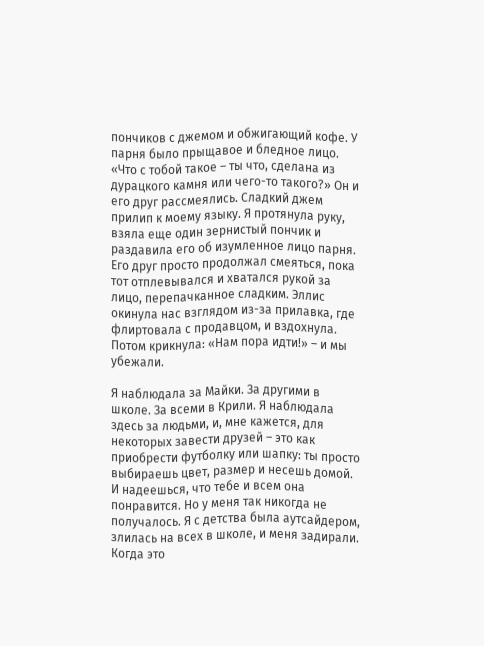пончиков с джемом и обжигающий кофе. У парня было прыщавое и бледное лицо. «Что с тобой такое – ты что, сделана из дурацкого камня или чего-то такого?» Он и его друг рассмеялись. Сладкий джем прилип к моему языку. Я протянула руку, взяла еще один зернистый пончик и раздавила его об изумленное лицо парня. Его друг просто продолжал смеяться, пока тот отплевывался и хватался рукой за лицо, перепачканное сладким. Эллис окинула нас взглядом из-за прилавка, где флиртовала с продавцом, и вздохнула. Потом крикнула: «Нам пора идти!» – и мы убежали.

Я наблюдала за Майки. За другими в школе. За всеми в Крили. Я наблюдала здесь за людьми, и, мне кажется, для некоторых завести друзей – это как приобрести футболку или шапку: ты просто выбираешь цвет, размер и несешь домой. И надеешься, что тебе и всем она понравится. Но у меня так никогда не получалось. Я с детства была аутсайдером, злилась на всех в школе, и меня задирали. Когда это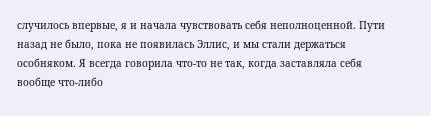случилось впервые, я и начала чувствовать себя неполноценной. Пути назад не было, пока не появилась Эллис, и мы стали держаться особняком. Я всегда говорила что-то не так, когда заставляла себя вообще что-либо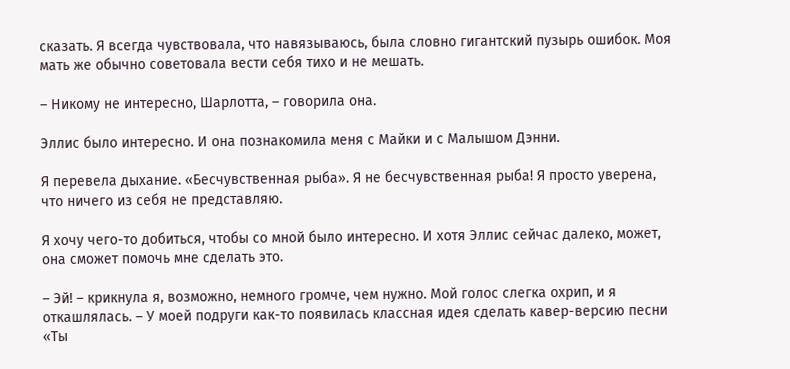сказать. Я всегда чувствовала, что навязываюсь, была словно гигантский пузырь ошибок. Моя мать же обычно советовала вести себя тихо и не мешать.

– Никому не интересно, Шарлотта, – говорила она.

Эллис было интересно. И она познакомила меня с Майки и с Малышом Дэнни.

Я перевела дыхание. «Бесчувственная рыба». Я не бесчувственная рыба! Я просто уверена, что ничего из себя не представляю.

Я хочу чего-то добиться, чтобы со мной было интересно. И хотя Эллис сейчас далеко, может, она сможет помочь мне сделать это.

– Эй! – крикнула я, возможно, немного громче, чем нужно. Мой голос слегка охрип, и я откашлялась. – У моей подруги как-то появилась классная идея сделать кавер-версию песни «Ты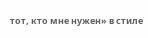тот, кто мне нужен» в стиле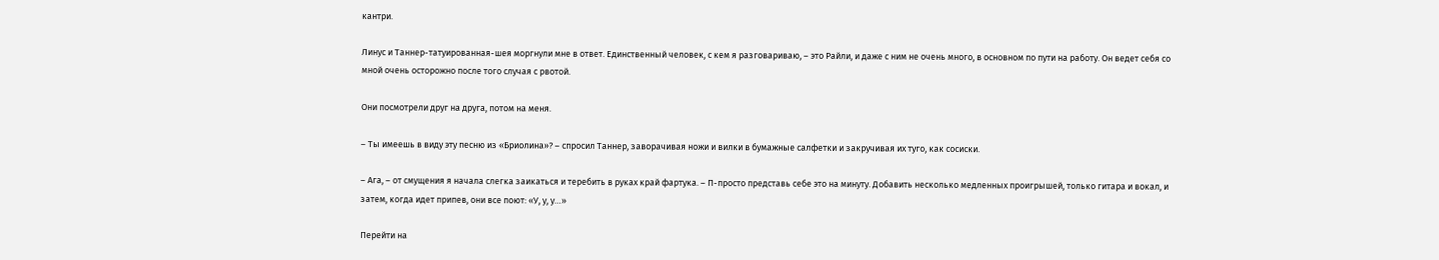кантри.

Линус и Таннер-татуированная-шея моргнули мне в ответ. Единственный человек, с кем я разговариваю, – это Райли, и даже с ним не очень много, в основном по пути на работу. Он ведет себя со мной очень осторожно после того случая с рвотой.

Они посмотрели друг на друга, потом на меня.

– Ты имеешь в виду эту песню из «Бриолина»? – спросил Таннер, заворачивая ножи и вилки в бумажные салфетки и закручивая их туго, как сосиски.

– Ага, – от смущения я начала слегка заикаться и теребить в руках край фартука. – П-просто представь себе это на минуту. Добавить несколько медленных проигрышей, только гитара и вокал, и затем, когда идет припев, они все поют: «У, у, у…»

Перейти на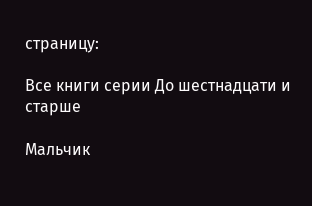страницу:

Все книги серии До шестнадцати и старше

Мальчик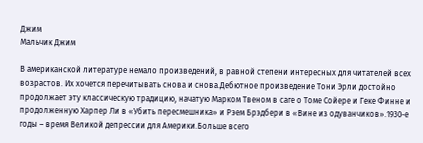Джим
Мальчик Джим

В американской литературе немало произведений, в равной степени интересных для читателей всех возрастов. Их хочется перечитывать снова и снова.Дебютное произведение Тони Эрли достойно продолжает эту классическую традицию, начатую Марком Твеном в саге о Томе Сойере и Геке Финне и продолженную Харпер Ли в «Убить пересмешника» и Рэем Брэдбери в «Вине из одуванчиков».1930-е годы – время Великой депрессии для Америки.Больше всего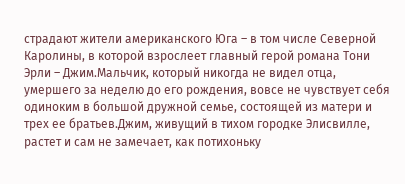страдают жители американского Юга – в том числе Северной Каролины, в которой взрослеет главный герой романа Тони Эрли – Джим.Мальчик, который никогда не видел отца, умершего за неделю до его рождения, вовсе не чувствует себя одиноким в большой дружной семье, состоящей из матери и трех ее братьев.Джим, живущий в тихом городке Элисвилле, растет и сам не замечает, как потихоньку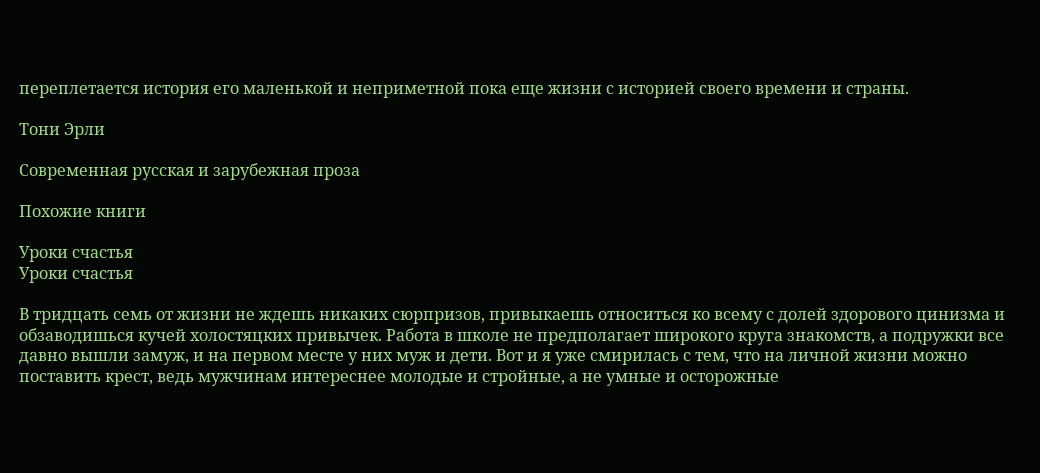переплетается история его маленькой и неприметной пока еще жизни с историей своего времени и страны.

Тони Эрли

Современная русская и зарубежная проза

Похожие книги

Уроки счастья
Уроки счастья

В тридцать семь от жизни не ждешь никаких сюрпризов, привыкаешь относиться ко всему с долей здорового цинизма и обзаводишься кучей холостяцких привычек. Работа в школе не предполагает широкого круга знакомств, а подружки все давно вышли замуж, и на первом месте у них муж и дети. Вот и я уже смирилась с тем, что на личной жизни можно поставить крест, ведь мужчинам интереснее молодые и стройные, а не умные и осторожные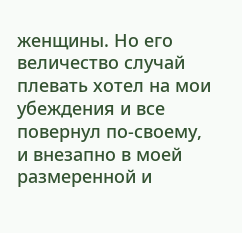женщины. Но его величество случай плевать хотел на мои убеждения и все повернул по-своему, и внезапно в моей размеренной и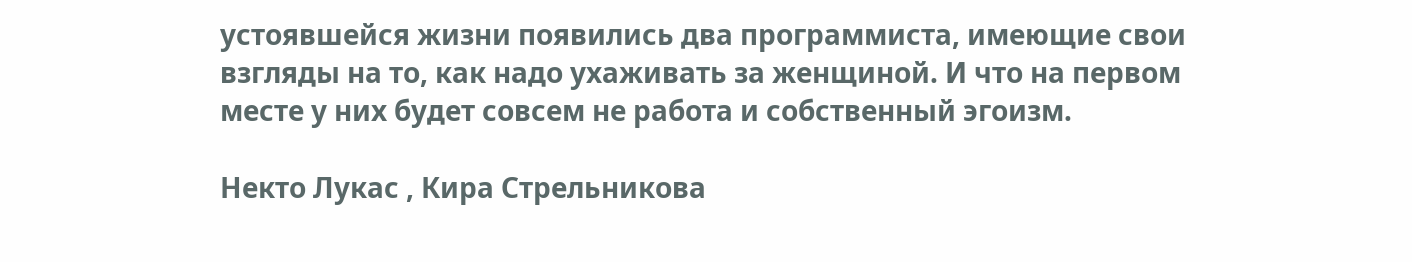устоявшейся жизни появились два программиста, имеющие свои взгляды на то, как надо ухаживать за женщиной. И что на первом месте у них будет совсем не работа и собственный эгоизм.

Некто Лукас , Кира Стрельникова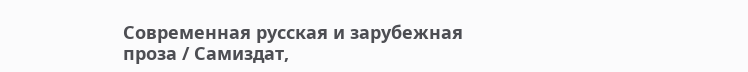Современная русская и зарубежная проза / Самиздат,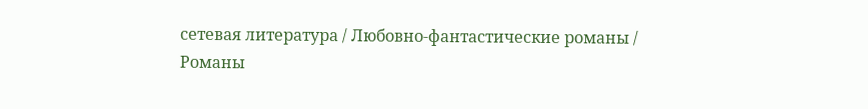сетевая литература / Любовно-фантастические романы / Романы